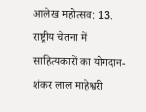आलेख महोत्‍सव: 13. राष्ट्रीय चेतना में साहित्यकारों का योगदान-शंकर लाल माहेश्वरी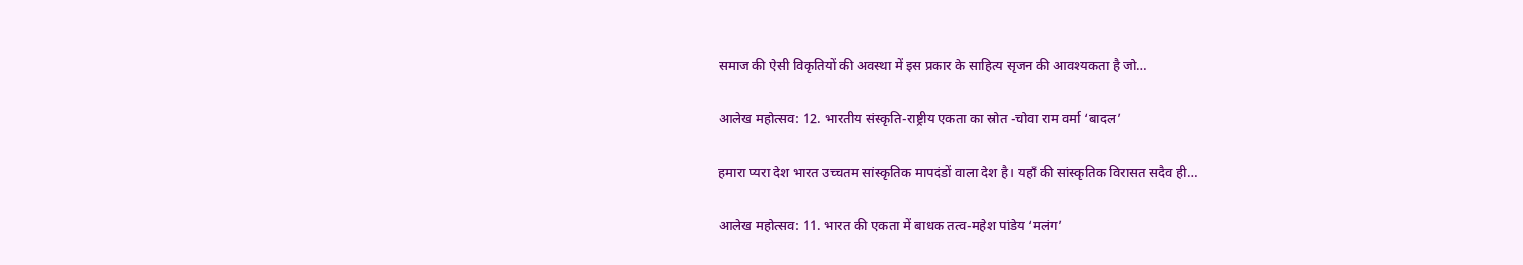समाज की ऐसी विकृतियों की अवस्था में इस प्रकार के साहित्य सृजन की आवश्यकता है जो…

आलेख महोत्‍सव: 12. भारतीय संस्कृति-राष्ट्रीय एकता का स्रोत -चोवा राम वर्मा ‘बादल’

हमारा प्यरा देश भारत उच्चतम सांस्कृतिक मापदंडों वाला देश है। यहाँ की सांस्कृतिक विरासत सदैव ही…

आलेख महोत्‍सव: 11. भारत की एकता में बाधक तत्व-महेश पांडेय ‘मलंग’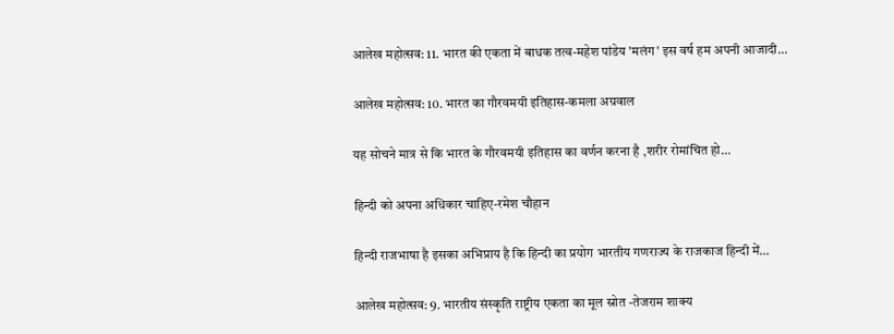आलेख महोत्‍सव: 11. भारत की एकता में बाधक तत्व-महेश पांडेय 'मलंग' इस वर्ष हम अपनी आजादी…

आलेख महोत्‍सव: 10. भारत का गौरवमयी इतिहास-कमला अग्रवाल

यह सोचने मात्र से कि भारत के गौरवमयी इतिहास का वर्णन करना है ,शरीर रोमांचित हो…

हिन्‍दी को अपना अधिकार चाहिए-रमेश चौहान

हिन्‍दी राजभाषा है इसका अभिप्राय है कि हिन्‍दी का प्रयोग भारतीय गणराज्‍य के राजकाज हिन्‍दी में…

आलेख महोत्‍सव: 9. भारतीय संस्कृति राष्ट्रीय एकता का मूल स्रोत -तेजराम शाक्य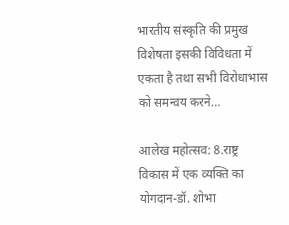भारतीय संस्कृति की प्रमुख विशेषता इसकी विविधता में एकता है तथा सभी विरोधाभास को समन्वय करने…

आलेख महोत्‍सव: 8.राष्ट्र विकास में एक व्यक्ति का योगदान-डॉ. शोभा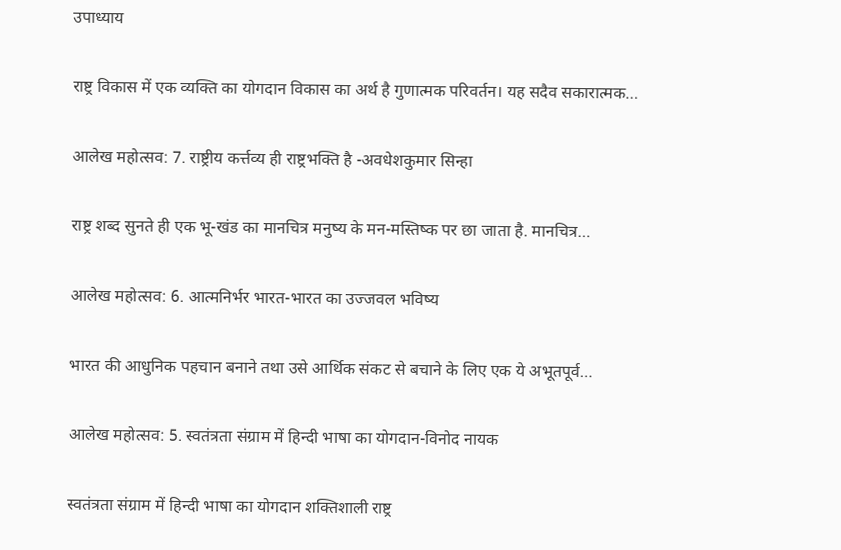उपाध्याय

राष्ट्र विकास में एक व्यक्ति का योगदान विकास का अर्थ है गुणात्मक परिवर्तन। यह सदैव सकारात्मक…

आलेख महोत्‍सव: 7. राष्ट्रीय कर्त्तव्य ही राष्ट्रभक्ति है -अवधेशकुमार सिन्हा

राष्ट्र शब्द सुनते ही एक भू-खंड का मानचित्र मनुष्य के मन-मस्तिष्क पर छा जाता है. मानचित्र…

आलेख महोत्‍सव: 6. आत्मनिर्भर भारत-भारत का उज्जवल भविष्य

भारत की आधुनिक पहचान बनाने तथा उसे आर्थिक संकट से बचाने के लिए एक ये अभूतपूर्व…

आलेख महोत्‍सव: 5. स्‍वतंत्रता संग्राम में हिन्‍दी भाषा का योगदान-विनोद नायक

स्‍वतंत्रता संग्राम में हिन्‍दी भाषा का योगदान शक्तिशाली राष्ट्र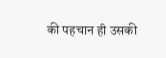की पहचान ही उसकी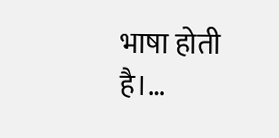भाषा होती है।…